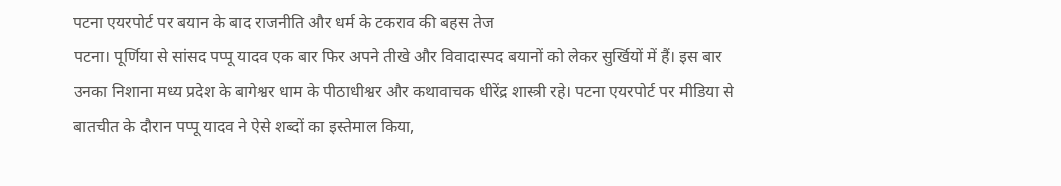पटना एयरपोर्ट पर बयान के बाद राजनीति और धर्म के टकराव की बहस तेज
पटना। पूर्णिया से सांसद पप्पू यादव एक बार फिर अपने तीखे और विवादास्पद बयानों को लेकर सुर्खियों में हैं। इस बार उनका निशाना मध्य प्रदेश के बागेश्वर धाम के पीठाधीश्वर और कथावाचक धीरेंद्र शास्त्री रहे। पटना एयरपोर्ट पर मीडिया से बातचीत के दौरान पप्पू यादव ने ऐसे शब्दों का इस्तेमाल किया,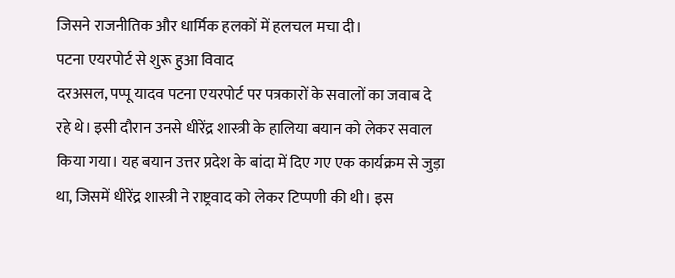जिसने राजनीतिक और धार्मिक हलकों में हलचल मचा दी।
पटना एयरपोर्ट से शुरू हुआ विवाद
दरअसल, पप्पू यादव पटना एयरपोर्ट पर पत्रकारों के सवालों का जवाब दे रहे थे। इसी दौरान उनसे धीरेंद्र शास्त्री के हालिया बयान को लेकर सवाल किया गया। यह बयान उत्तर प्रदेश के बांदा में दिए गए एक कार्यक्रम से जुड़ा था, जिसमें धीरेंद्र शास्त्री ने राष्ट्रवाद को लेकर टिप्पणी की थी। इस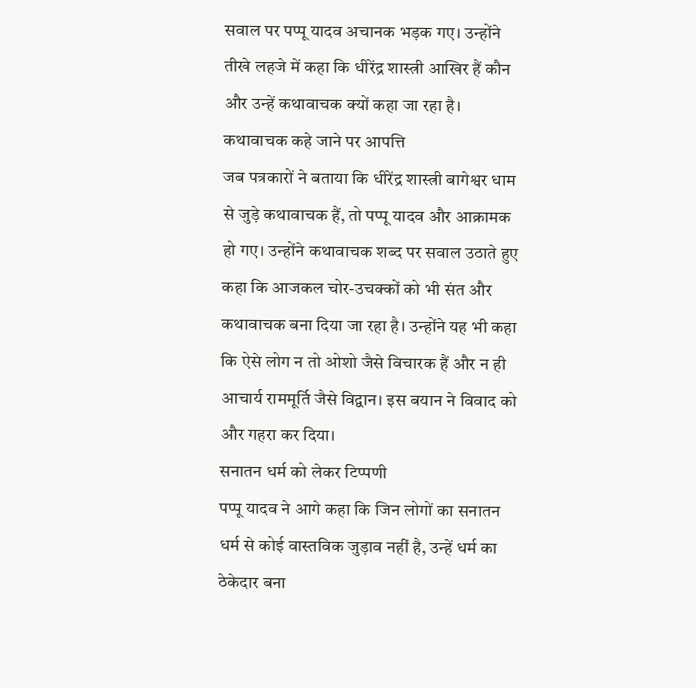सवाल पर पप्पू यादव अचानक भड़क गए। उन्होंने तीखे लहजे में कहा कि धीरेंद्र शास्त्री आखिर हैं कौन और उन्हें कथावाचक क्यों कहा जा रहा है।
कथावाचक कहे जाने पर आपत्ति
जब पत्रकारों ने बताया कि धीरेंद्र शास्त्री बागेश्वर धाम से जुड़े कथावाचक हैं, तो पप्पू यादव और आक्रामक हो गए। उन्होंने कथावाचक शब्द पर सवाल उठाते हुए कहा कि आजकल चोर-उचक्कों को भी संत और कथावाचक बना दिया जा रहा है। उन्होंने यह भी कहा कि ऐसे लोग न तो ओशो जैसे विचारक हैं और न ही आचार्य राममूर्ति जैसे विद्वान। इस बयान ने विवाद को और गहरा कर दिया।
सनातन धर्म को लेकर टिप्पणी
पप्पू यादव ने आगे कहा कि जिन लोगों का सनातन धर्म से कोई वास्तविक जुड़ाव नहीं है, उन्हें धर्म का ठेकेदार बना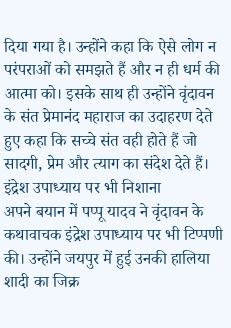दिया गया है। उन्होंने कहा कि ऐसे लोग न परंपराओं को समझते हैं और न ही धर्म की आत्मा को। इसके साथ ही उन्होंने वृंदावन के संत प्रेमानंद महाराज का उदाहरण देते हुए कहा कि सच्चे संत वही होते हैं जो सादगी, प्रेम और त्याग का संदेश देते हैं।
इंद्रेश उपाध्याय पर भी निशाना
अपने बयान में पप्पू यादव ने वृंदावन के कथावाचक इंद्रेश उपाध्याय पर भी टिप्पणी की। उन्होंने जयपुर में हुई उनकी हालिया शादी का जिक्र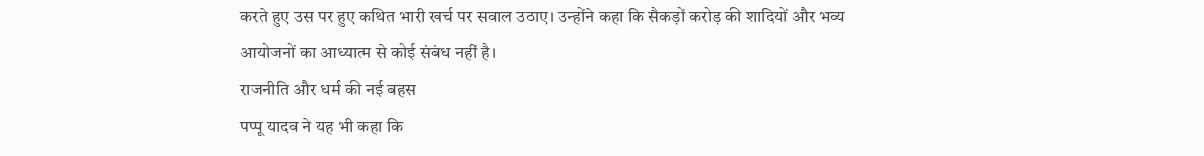करते हुए उस पर हुए कथित भारी खर्च पर सवाल उठाए। उन्होंने कहा कि सैकड़ों करोड़ की शादियों और भव्य आयोजनों का आध्यात्म से कोई संबंध नहीं है।
राजनीति और धर्म की नई बहस
पप्पू यादव ने यह भी कहा कि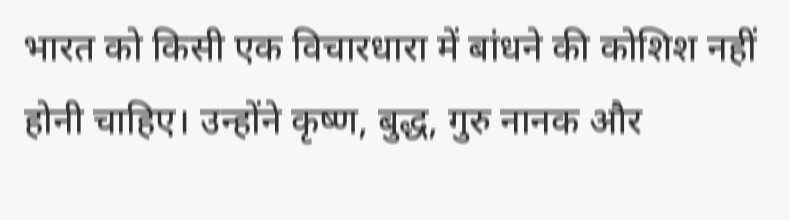भारत को किसी एक विचारधारा में बांधने की कोशिश नहीं होनी चाहिए। उन्होंने कृष्ण, बुद्ध, गुरु नानक और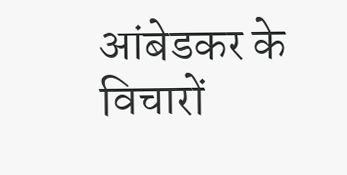आंबेडकर के विचारों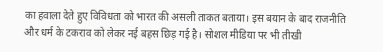का हवाला देते हुए विविधता को भारत की असली ताकत बताया। इस बयान के बाद राजनीति और धर्म के टकराव को लेकर नई बहस छिड़ गई है। सोशल मीडिया पर भी तीखी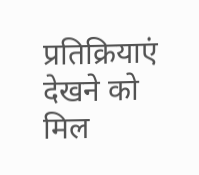प्रतिक्रियाएं देखने को मिल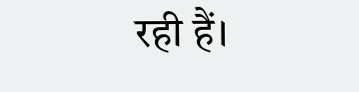रही हैं।